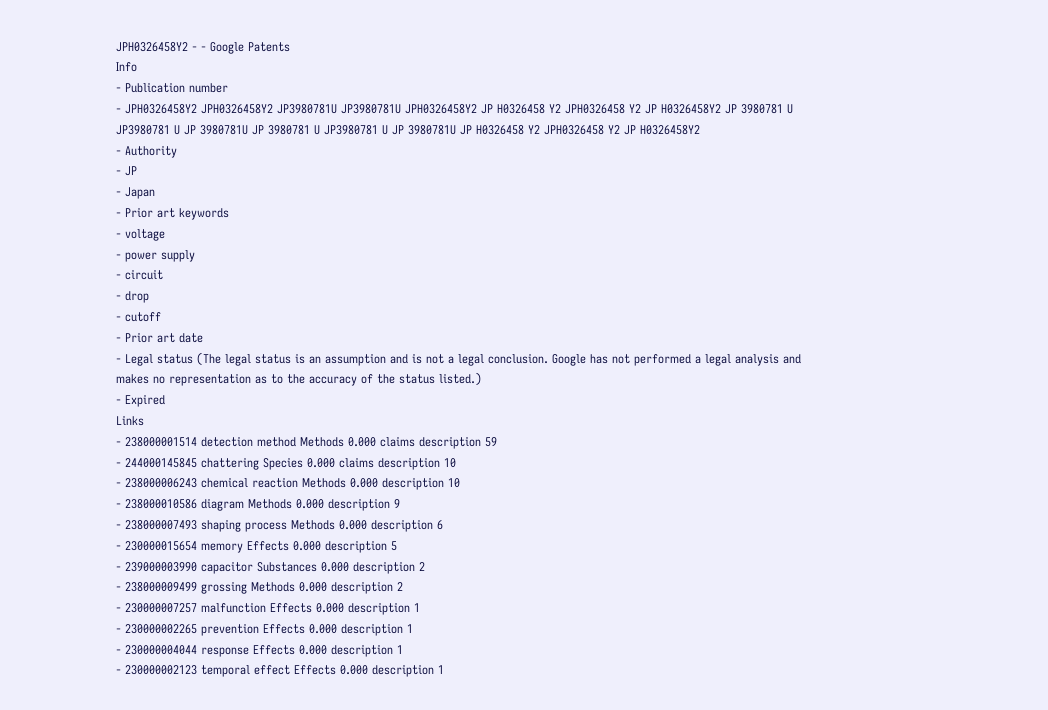JPH0326458Y2 - - Google Patents
Info
- Publication number
- JPH0326458Y2 JPH0326458Y2 JP3980781U JP3980781U JPH0326458Y2 JP H0326458 Y2 JPH0326458 Y2 JP H0326458Y2 JP 3980781 U JP3980781 U JP 3980781U JP 3980781 U JP3980781 U JP 3980781U JP H0326458 Y2 JPH0326458 Y2 JP H0326458Y2
- Authority
- JP
- Japan
- Prior art keywords
- voltage
- power supply
- circuit
- drop
- cutoff
- Prior art date
- Legal status (The legal status is an assumption and is not a legal conclusion. Google has not performed a legal analysis and makes no representation as to the accuracy of the status listed.)
- Expired
Links
- 238000001514 detection method Methods 0.000 claims description 59
- 244000145845 chattering Species 0.000 claims description 10
- 238000006243 chemical reaction Methods 0.000 description 10
- 238000010586 diagram Methods 0.000 description 9
- 238000007493 shaping process Methods 0.000 description 6
- 230000015654 memory Effects 0.000 description 5
- 239000003990 capacitor Substances 0.000 description 2
- 238000009499 grossing Methods 0.000 description 2
- 230000007257 malfunction Effects 0.000 description 1
- 230000002265 prevention Effects 0.000 description 1
- 230000004044 response Effects 0.000 description 1
- 230000002123 temporal effect Effects 0.000 description 1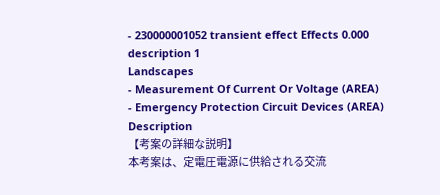- 230000001052 transient effect Effects 0.000 description 1
Landscapes
- Measurement Of Current Or Voltage (AREA)
- Emergency Protection Circuit Devices (AREA)
Description
【考案の詳細な説明】
本考案は、定電圧電源に供給される交流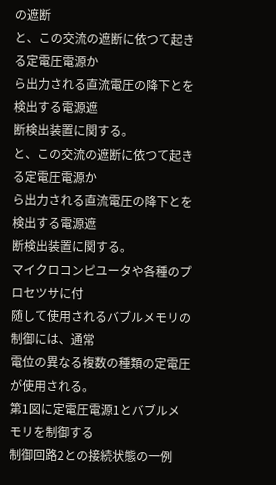の遮断
と、この交流の遮断に依つて起きる定電圧電源か
ら出力される直流電圧の降下とを検出する電源遮
断検出装置に関する。
と、この交流の遮断に依つて起きる定電圧電源か
ら出力される直流電圧の降下とを検出する電源遮
断検出装置に関する。
マイクロコンピユータや各種のプロセツサに付
随して使用されるバブルメモリの制御には、通常
電位の異なる複数の種類の定電圧が使用される。
第1図に定電圧電源1とバブルメモリを制御する
制御回路2との接続状態の一例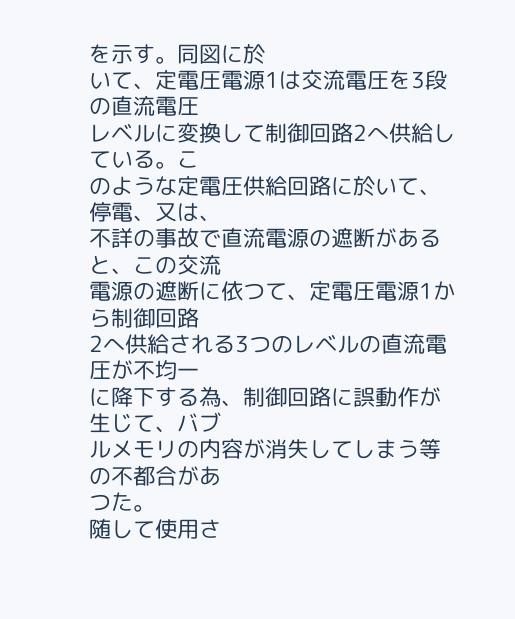を示す。同図に於
いて、定電圧電源1は交流電圧を3段の直流電圧
レベルに変換して制御回路2へ供給している。こ
のような定電圧供給回路に於いて、停電、又は、
不詳の事故で直流電源の遮断があると、この交流
電源の遮断に依つて、定電圧電源1から制御回路
2へ供給される3つのレベルの直流電圧が不均一
に降下する為、制御回路に誤動作が生じて、バブ
ルメモリの内容が消失してしまう等の不都合があ
つた。
随して使用さ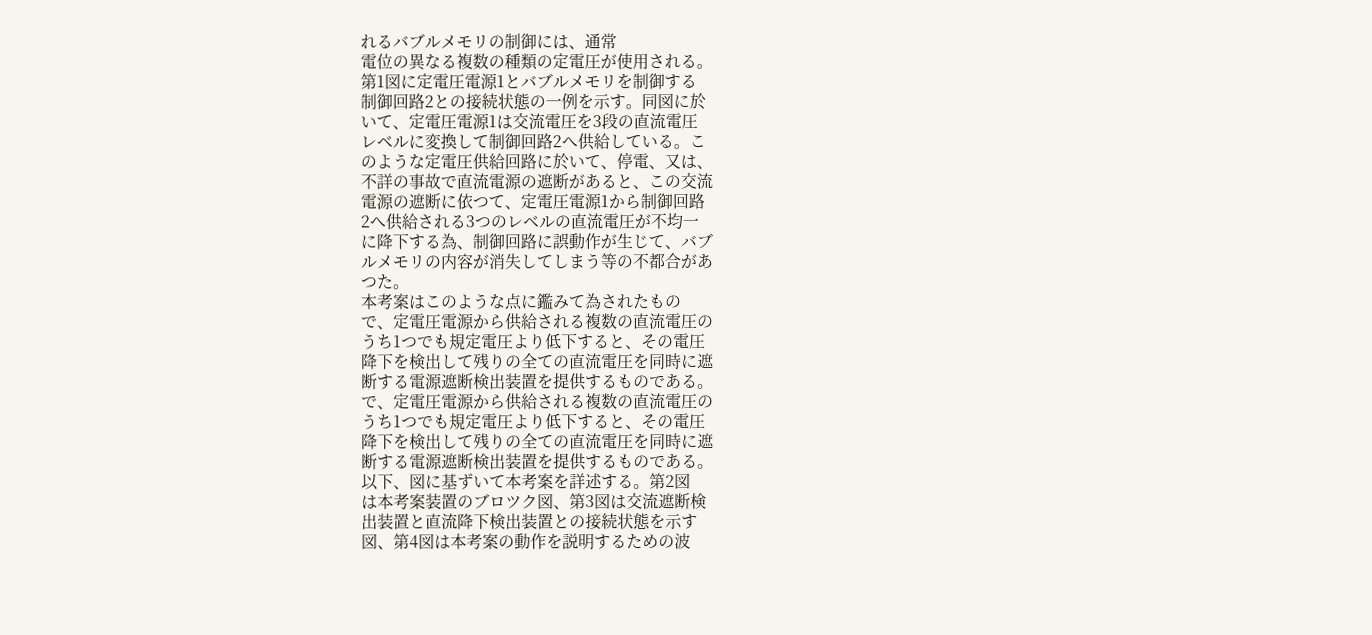れるバブルメモリの制御には、通常
電位の異なる複数の種類の定電圧が使用される。
第1図に定電圧電源1とバブルメモリを制御する
制御回路2との接続状態の一例を示す。同図に於
いて、定電圧電源1は交流電圧を3段の直流電圧
レベルに変換して制御回路2へ供給している。こ
のような定電圧供給回路に於いて、停電、又は、
不詳の事故で直流電源の遮断があると、この交流
電源の遮断に依つて、定電圧電源1から制御回路
2へ供給される3つのレベルの直流電圧が不均一
に降下する為、制御回路に誤動作が生じて、バブ
ルメモリの内容が消失してしまう等の不都合があ
つた。
本考案はこのような点に鑑みて為されたもの
で、定電圧電源から供給される複数の直流電圧の
うち1つでも規定電圧より低下すると、その電圧
降下を検出して残りの全ての直流電圧を同時に遮
断する電源遮断検出装置を提供するものである。
で、定電圧電源から供給される複数の直流電圧の
うち1つでも規定電圧より低下すると、その電圧
降下を検出して残りの全ての直流電圧を同時に遮
断する電源遮断検出装置を提供するものである。
以下、図に基ずいて本考案を詳述する。第2図
は本考案装置のブロツク図、第3図は交流遮断検
出装置と直流降下検出装置との接続状態を示す
図、第4図は本考案の動作を説明するための波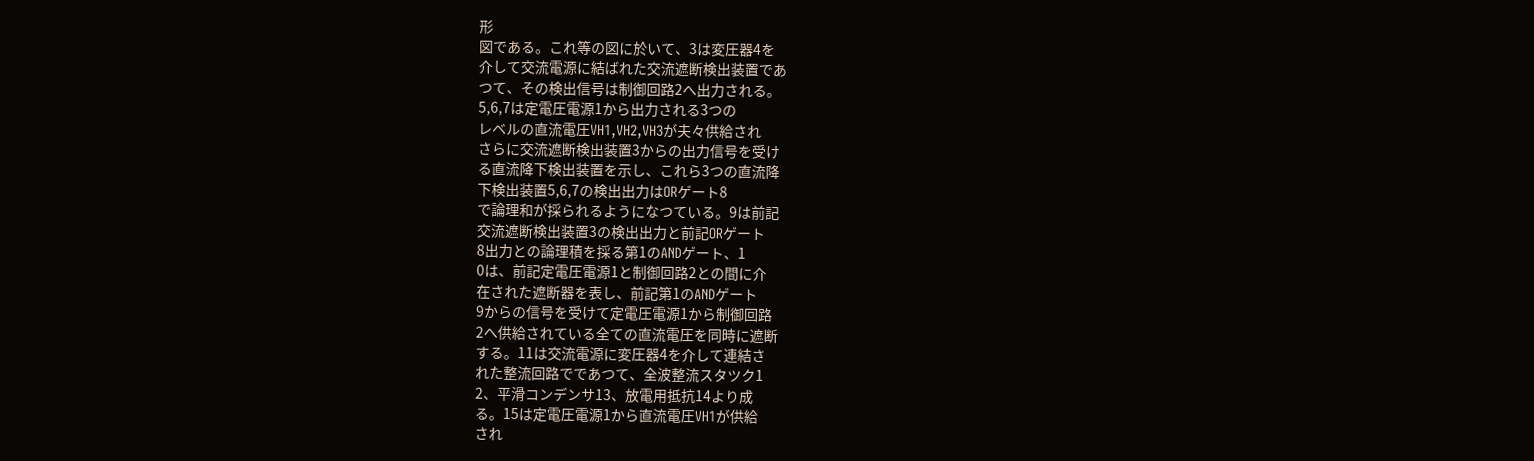形
図である。これ等の図に於いて、3は変圧器4を
介して交流電源に結ばれた交流遮断検出装置であ
つて、その検出信号は制御回路2へ出力される。
5,6,7は定電圧電源1から出力される3つの
レベルの直流電圧VH1,VH2,VH3が夫々供給され
さらに交流遮断検出装置3からの出力信号を受け
る直流降下検出装置を示し、これら3つの直流降
下検出装置5,6,7の検出出力はORゲート8
で論理和が採られるようになつている。9は前記
交流遮断検出装置3の検出出力と前記ORゲート
8出力との論理積を採る第1のANDゲート、1
0は、前記定電圧電源1と制御回路2との間に介
在された遮断器を表し、前記第1のANDゲート
9からの信号を受けて定電圧電源1から制御回路
2へ供給されている全ての直流電圧を同時に遮断
する。11は交流電源に変圧器4を介して連結さ
れた整流回路でであつて、全波整流スタツク1
2、平滑コンデンサ13、放電用抵抗14より成
る。15は定電圧電源1から直流電圧VH1が供給
され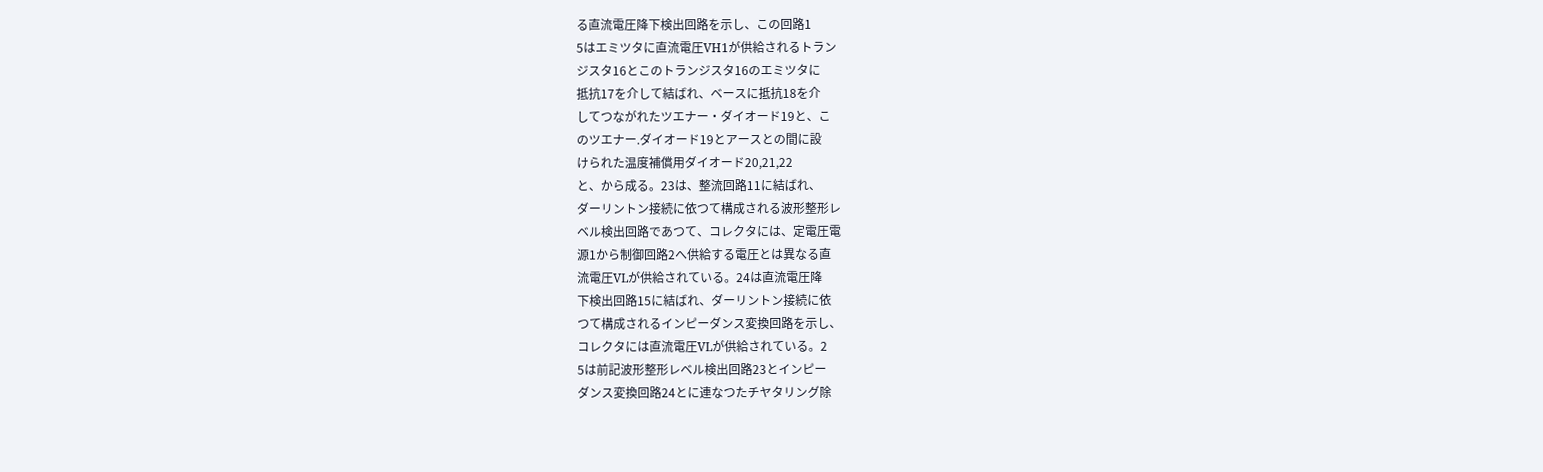る直流電圧降下検出回路を示し、この回路1
5はエミツタに直流電圧VH1が供給されるトラン
ジスタ16とこのトランジスタ16のエミツタに
抵抗17を介して結ばれ、ベースに抵抗18を介
してつながれたツエナー・ダイオード19と、こ
のツエナー.ダイオード19とアースとの間に設
けられた温度補償用ダイオード20,21,22
と、から成る。23は、整流回路11に結ばれ、
ダーリントン接続に依つて構成される波形整形レ
ベル検出回路であつて、コレクタには、定電圧電
源1から制御回路2へ供給する電圧とは異なる直
流電圧VLが供給されている。24は直流電圧降
下検出回路15に結ばれ、ダーリントン接続に依
つて構成されるインピーダンス変換回路を示し、
コレクタには直流電圧VLが供給されている。2
5は前記波形整形レベル検出回路23とインピー
ダンス変換回路24とに連なつたチヤタリング除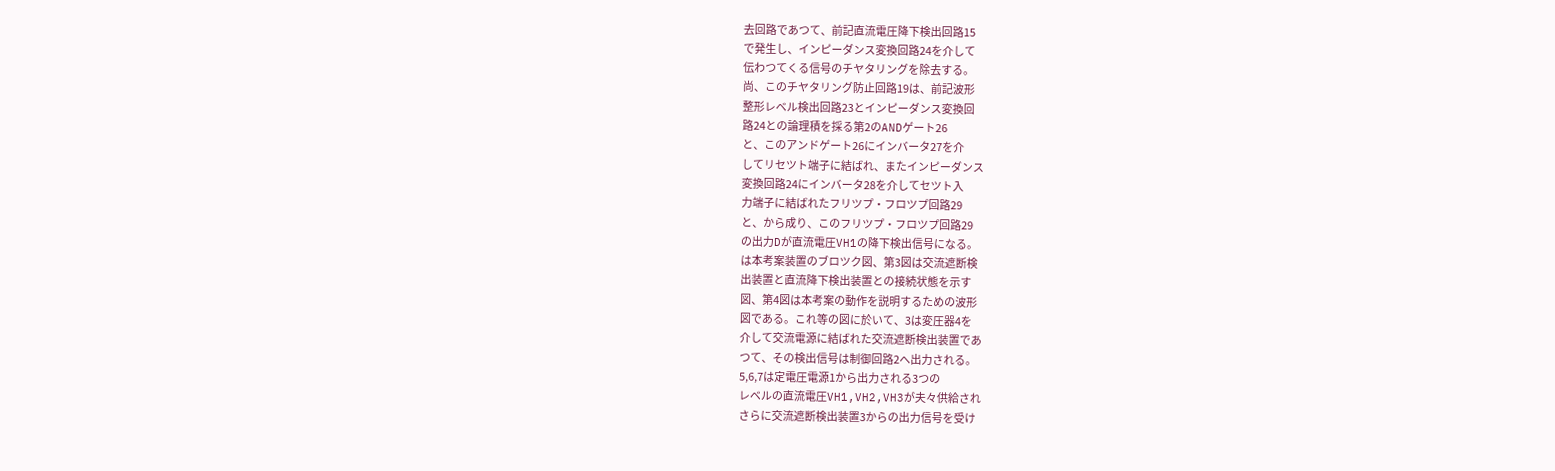去回路であつて、前記直流電圧降下検出回路15
で発生し、インピーダンス変換回路24を介して
伝わつてくる信号のチヤタリングを除去する。
尚、このチヤタリング防止回路19は、前記波形
整形レベル検出回路23とインピーダンス変換回
路24との論理積を採る第2のANDゲート26
と、このアンドゲート26にインバータ27を介
してリセツト端子に結ばれ、またインピーダンス
変換回路24にインバータ28を介してセツト入
力端子に結ばれたフリツプ・フロツプ回路29
と、から成り、このフリツプ・フロツプ回路29
の出力Dが直流電圧VH1の降下検出信号になる。
は本考案装置のブロツク図、第3図は交流遮断検
出装置と直流降下検出装置との接続状態を示す
図、第4図は本考案の動作を説明するための波形
図である。これ等の図に於いて、3は変圧器4を
介して交流電源に結ばれた交流遮断検出装置であ
つて、その検出信号は制御回路2へ出力される。
5,6,7は定電圧電源1から出力される3つの
レベルの直流電圧VH1,VH2,VH3が夫々供給され
さらに交流遮断検出装置3からの出力信号を受け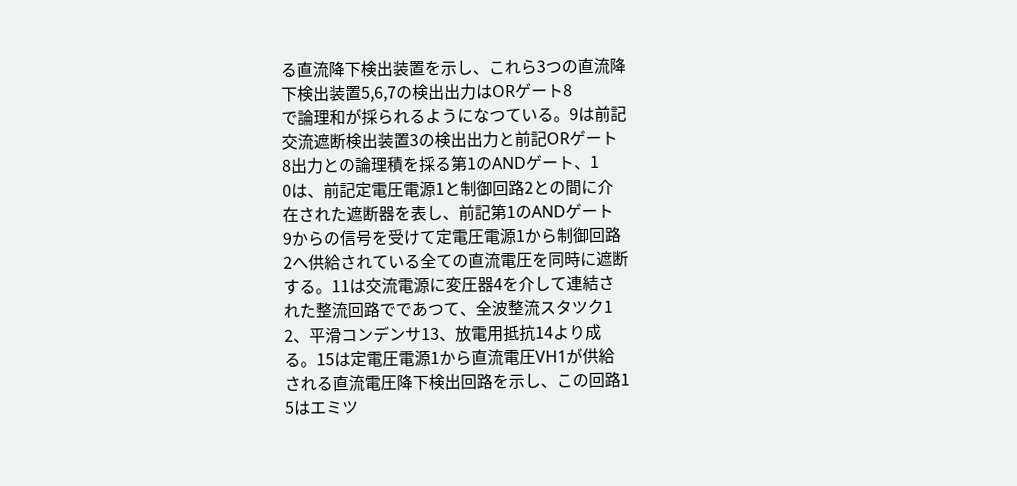る直流降下検出装置を示し、これら3つの直流降
下検出装置5,6,7の検出出力はORゲート8
で論理和が採られるようになつている。9は前記
交流遮断検出装置3の検出出力と前記ORゲート
8出力との論理積を採る第1のANDゲート、1
0は、前記定電圧電源1と制御回路2との間に介
在された遮断器を表し、前記第1のANDゲート
9からの信号を受けて定電圧電源1から制御回路
2へ供給されている全ての直流電圧を同時に遮断
する。11は交流電源に変圧器4を介して連結さ
れた整流回路でであつて、全波整流スタツク1
2、平滑コンデンサ13、放電用抵抗14より成
る。15は定電圧電源1から直流電圧VH1が供給
される直流電圧降下検出回路を示し、この回路1
5はエミツ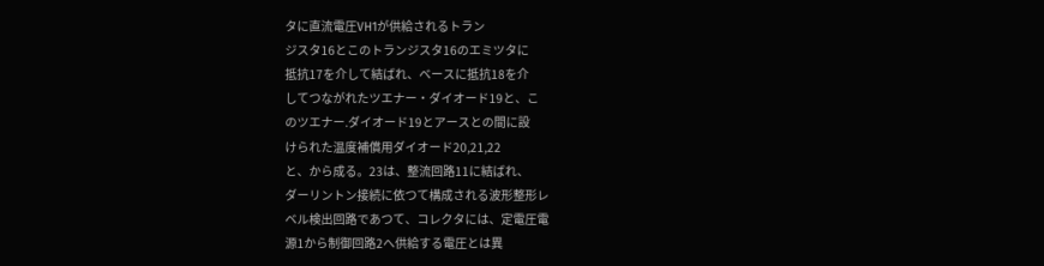タに直流電圧VH1が供給されるトラン
ジスタ16とこのトランジスタ16のエミツタに
抵抗17を介して結ばれ、ベースに抵抗18を介
してつながれたツエナー・ダイオード19と、こ
のツエナー.ダイオード19とアースとの間に設
けられた温度補償用ダイオード20,21,22
と、から成る。23は、整流回路11に結ばれ、
ダーリントン接続に依つて構成される波形整形レ
ベル検出回路であつて、コレクタには、定電圧電
源1から制御回路2へ供給する電圧とは異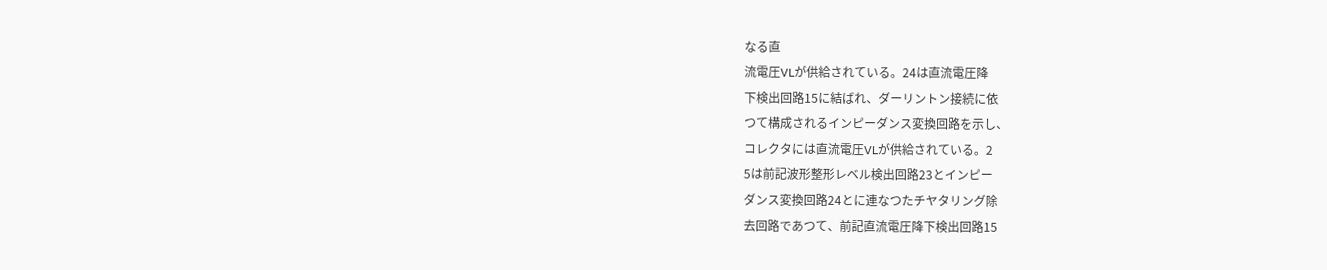なる直
流電圧VLが供給されている。24は直流電圧降
下検出回路15に結ばれ、ダーリントン接続に依
つて構成されるインピーダンス変換回路を示し、
コレクタには直流電圧VLが供給されている。2
5は前記波形整形レベル検出回路23とインピー
ダンス変換回路24とに連なつたチヤタリング除
去回路であつて、前記直流電圧降下検出回路15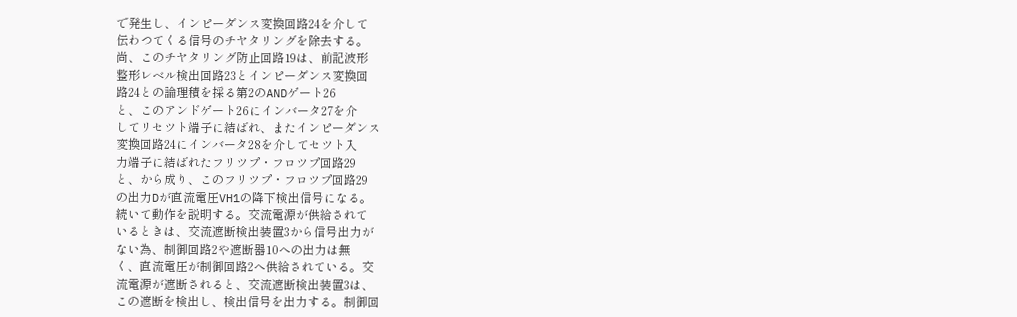で発生し、インピーダンス変換回路24を介して
伝わつてくる信号のチヤタリングを除去する。
尚、このチヤタリング防止回路19は、前記波形
整形レベル検出回路23とインピーダンス変換回
路24との論理積を採る第2のANDゲート26
と、このアンドゲート26にインバータ27を介
してリセツト端子に結ばれ、またインピーダンス
変換回路24にインバータ28を介してセツト入
力端子に結ばれたフリツプ・フロツプ回路29
と、から成り、このフリツプ・フロツプ回路29
の出力Dが直流電圧VH1の降下検出信号になる。
続いて動作を説明する。交流電源が供給されて
いるときは、交流遮断検出装置3から信号出力が
ない為、制御回路2や遮断器10への出力は無
く、直流電圧が制御回路2へ供給されている。交
流電源が遮断されると、交流遮断検出装置3は、
この遮断を検出し、検出信号を出力する。制御回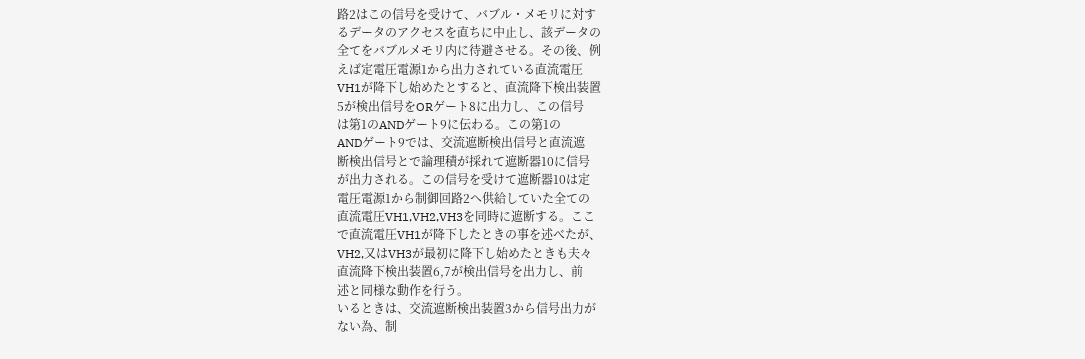路2はこの信号を受けて、バブル・メモリに対す
るデータのアクセスを直ちに中止し、該データの
全てをバブルメモリ内に待避させる。その後、例
えば定電圧電源1から出力されている直流電圧
VH1が降下し始めたとすると、直流降下検出装置
5が検出信号をORゲート8に出力し、この信号
は第1のANDゲート9に伝わる。この第1の
ANDゲート9では、交流遮断検出信号と直流遮
断検出信号とで論理積が採れて遮断器10に信号
が出力される。この信号を受けて遮断器10は定
電圧電源1から制御回路2へ供給していた全ての
直流電圧VH1,VH2,VH3を同時に遮断する。ここ
で直流電圧VH1が降下したときの事を述べたが、
VH2,又はVH3が最初に降下し始めたときも夫々
直流降下検出装置6,7が検出信号を出力し、前
述と同様な動作を行う。
いるときは、交流遮断検出装置3から信号出力が
ない為、制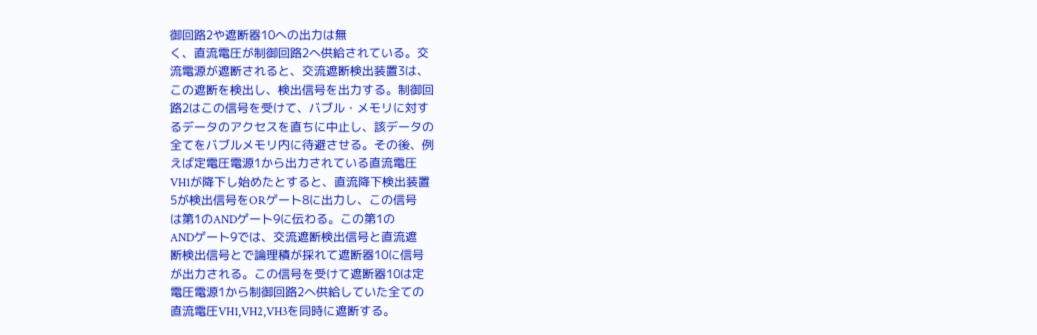御回路2や遮断器10への出力は無
く、直流電圧が制御回路2へ供給されている。交
流電源が遮断されると、交流遮断検出装置3は、
この遮断を検出し、検出信号を出力する。制御回
路2はこの信号を受けて、バブル・メモリに対す
るデータのアクセスを直ちに中止し、該データの
全てをバブルメモリ内に待避させる。その後、例
えば定電圧電源1から出力されている直流電圧
VH1が降下し始めたとすると、直流降下検出装置
5が検出信号をORゲート8に出力し、この信号
は第1のANDゲート9に伝わる。この第1の
ANDゲート9では、交流遮断検出信号と直流遮
断検出信号とで論理積が採れて遮断器10に信号
が出力される。この信号を受けて遮断器10は定
電圧電源1から制御回路2へ供給していた全ての
直流電圧VH1,VH2,VH3を同時に遮断する。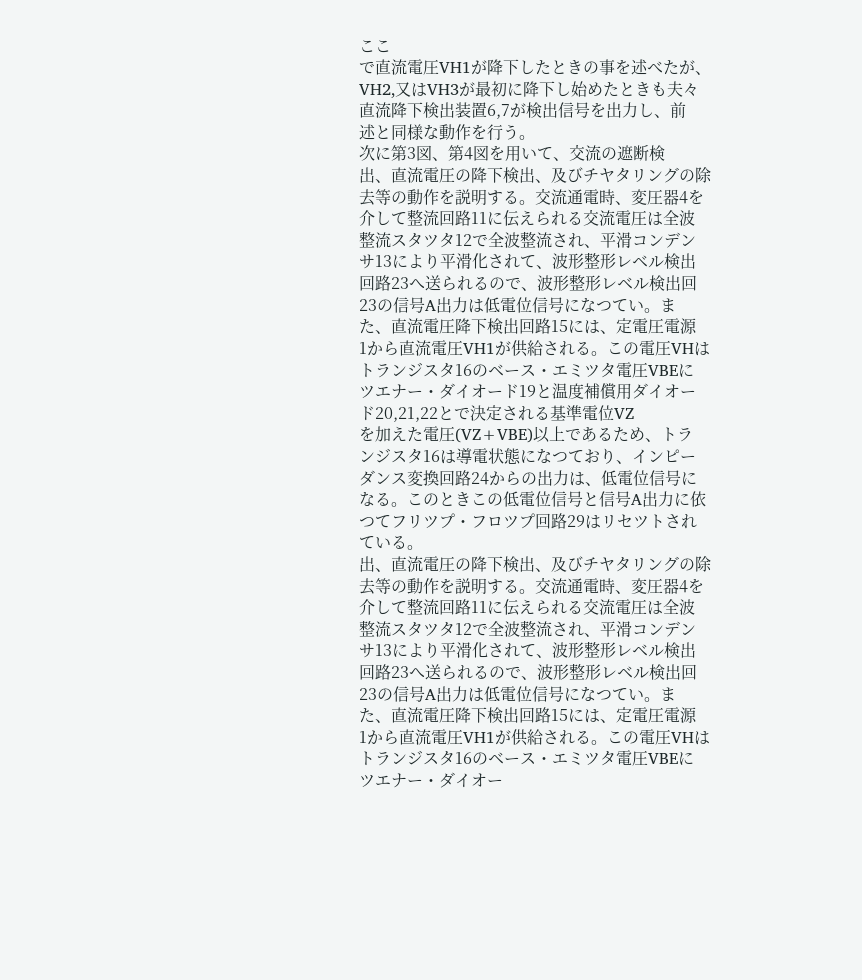ここ
で直流電圧VH1が降下したときの事を述べたが、
VH2,又はVH3が最初に降下し始めたときも夫々
直流降下検出装置6,7が検出信号を出力し、前
述と同様な動作を行う。
次に第3図、第4図を用いて、交流の遮断検
出、直流電圧の降下検出、及びチヤタリングの除
去等の動作を説明する。交流通電時、変圧器4を
介して整流回路11に伝えられる交流電圧は全波
整流スタツタ12で全波整流され、平滑コンデン
サ13により平滑化されて、波形整形レベル検出
回路23へ送られるので、波形整形レベル検出回
23の信号A出力は低電位信号になつてい。ま
た、直流電圧降下検出回路15には、定電圧電源
1から直流電圧VH1が供給される。この電圧VHは
トランジスタ16のベース・エミツタ電圧VBEに
ツエナー・ダイオード19と温度補償用ダイオー
ド20,21,22とで決定される基準電位VZ
を加えた電圧(VZ+VBE)以上であるため、トラ
ンジスタ16は導電状態になつており、インピー
ダンス変換回路24からの出力は、低電位信号に
なる。このときこの低電位信号と信号A出力に依
つてフリツプ・フロツプ回路29はリセツトされ
ている。
出、直流電圧の降下検出、及びチヤタリングの除
去等の動作を説明する。交流通電時、変圧器4を
介して整流回路11に伝えられる交流電圧は全波
整流スタツタ12で全波整流され、平滑コンデン
サ13により平滑化されて、波形整形レベル検出
回路23へ送られるので、波形整形レベル検出回
23の信号A出力は低電位信号になつてい。ま
た、直流電圧降下検出回路15には、定電圧電源
1から直流電圧VH1が供給される。この電圧VHは
トランジスタ16のベース・エミツタ電圧VBEに
ツエナー・ダイオー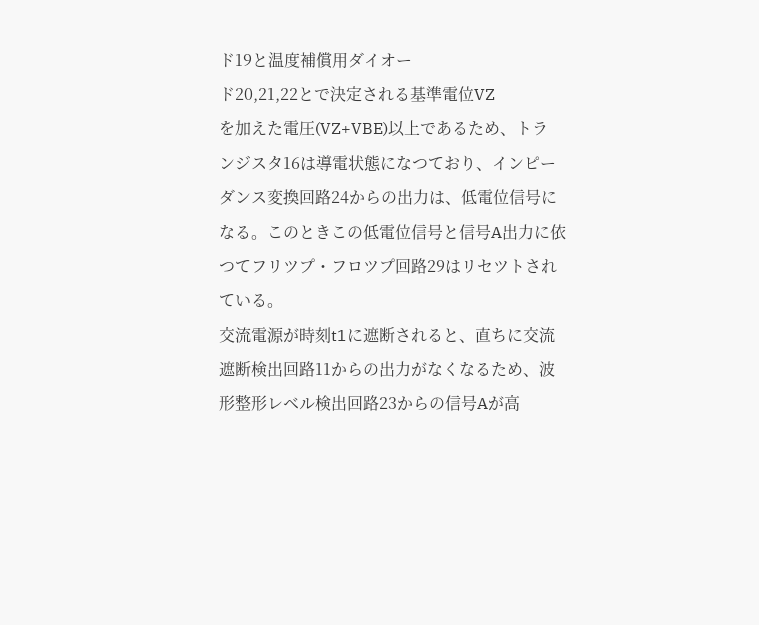ド19と温度補償用ダイオー
ド20,21,22とで決定される基準電位VZ
を加えた電圧(VZ+VBE)以上であるため、トラ
ンジスタ16は導電状態になつており、インピー
ダンス変換回路24からの出力は、低電位信号に
なる。このときこの低電位信号と信号A出力に依
つてフリツプ・フロツプ回路29はリセツトされ
ている。
交流電源が時刻t1に遮断されると、直ちに交流
遮断検出回路11からの出力がなくなるため、波
形整形レベル検出回路23からの信号Aが高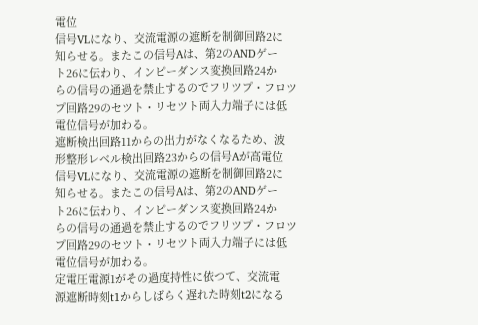電位
信号VLになり、交流電源の遮断を制御回路2に
知らせる。またこの信号Aは、第2のANDゲー
ト26に伝わり、インピーダンス変換回路24か
らの信号の通過を禁止するのでフリツプ・フロツ
プ回路29のセツト・リセツト両入力端子には低
電位信号が加わる。
遮断検出回路11からの出力がなくなるため、波
形整形レベル検出回路23からの信号Aが高電位
信号VLになり、交流電源の遮断を制御回路2に
知らせる。またこの信号Aは、第2のANDゲー
ト26に伝わり、インピーダンス変換回路24か
らの信号の通過を禁止するのでフリツプ・フロツ
プ回路29のセツト・リセツト両入力端子には低
電位信号が加わる。
定電圧電源1がその過度持性に依つて、交流電
源遮断時刻t1からしばらく遅れた時刻t2になる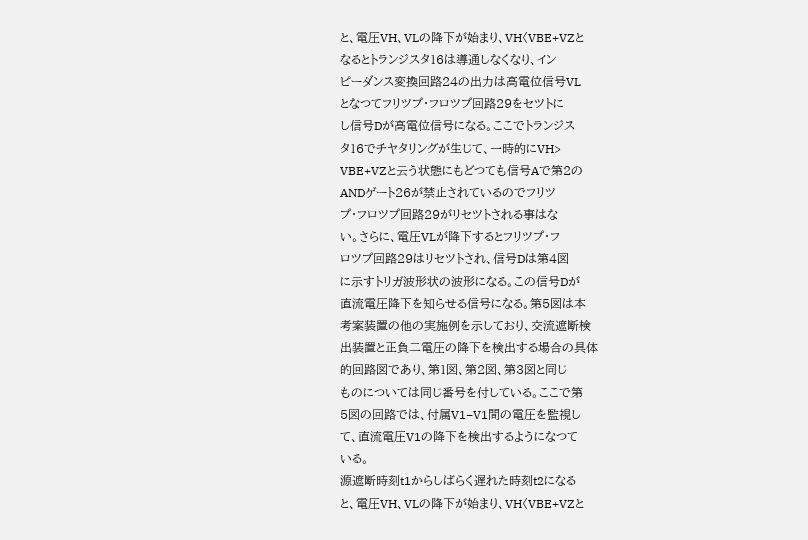と、電圧VH、VLの降下が始まり、VH〈VBE+VZと
なるとトランジスタ16は導通しなくなり、イン
ピーダンス変換回路24の出力は高電位信号VL
となつてフリツプ・フロツプ回路29をセツトに
し信号Dが高電位信号になる。ここでトランジス
タ16でチヤタリングが生じて、一時的にVH>
VBE+VZと云う状態にもどつても信号Aで第2の
ANDゲート26が禁止されているのでフリツ
プ・フロツプ回路29がリセツトされる事はな
い。さらに、電圧VLが降下するとフリツプ・フ
ロツプ回路29はリセツトされ、信号Dは第4図
に示すトリガ波形状の波形になる。この信号Dが
直流電圧降下を知らせる信号になる。第5図は本
考案装置の他の実施例を示しており、交流遮断検
出装置と正負二電圧の降下を検出する場合の具体
的回路図であり、第1図、第2図、第3図と同じ
ものについては同じ番号を付している。ここで第
5図の回路では、付属V1−V1間の電圧を監視し
て、直流電圧V1の降下を検出するようになつて
いる。
源遮断時刻t1からしばらく遅れた時刻t2になる
と、電圧VH、VLの降下が始まり、VH〈VBE+VZと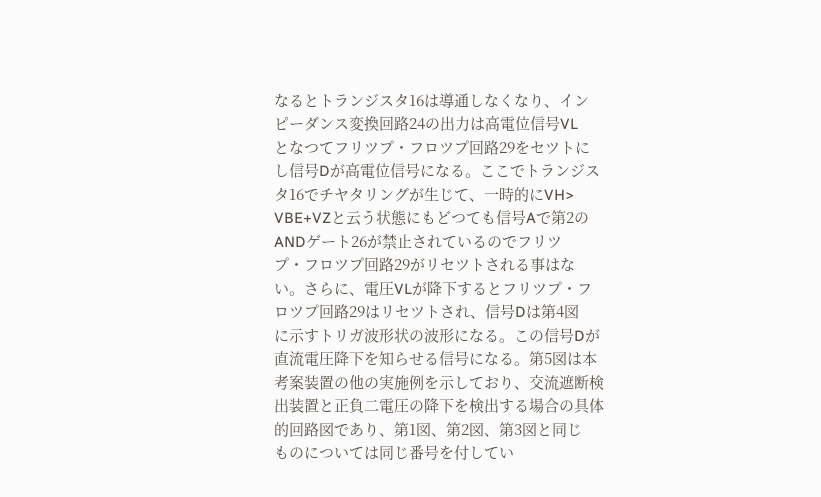なるとトランジスタ16は導通しなくなり、イン
ピーダンス変換回路24の出力は高電位信号VL
となつてフリツプ・フロツプ回路29をセツトに
し信号Dが高電位信号になる。ここでトランジス
タ16でチヤタリングが生じて、一時的にVH>
VBE+VZと云う状態にもどつても信号Aで第2の
ANDゲート26が禁止されているのでフリツ
プ・フロツプ回路29がリセツトされる事はな
い。さらに、電圧VLが降下するとフリツプ・フ
ロツプ回路29はリセツトされ、信号Dは第4図
に示すトリガ波形状の波形になる。この信号Dが
直流電圧降下を知らせる信号になる。第5図は本
考案装置の他の実施例を示しており、交流遮断検
出装置と正負二電圧の降下を検出する場合の具体
的回路図であり、第1図、第2図、第3図と同じ
ものについては同じ番号を付してい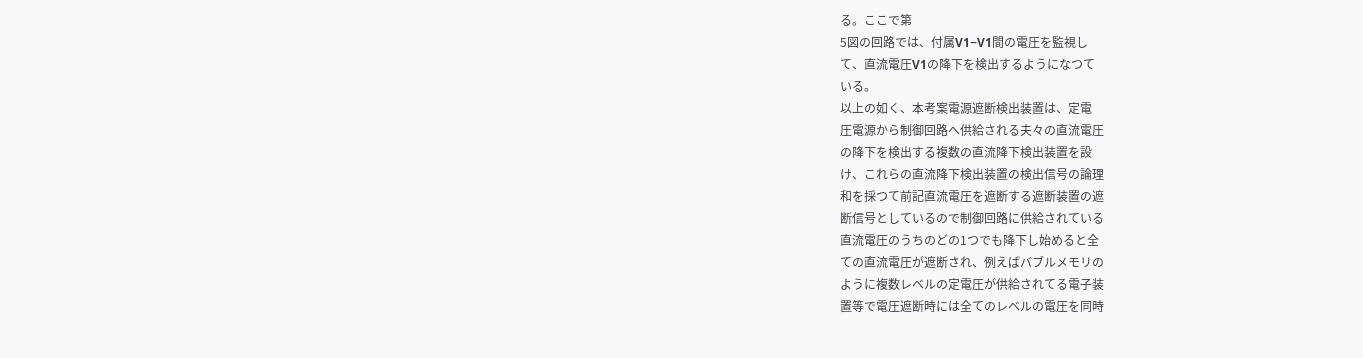る。ここで第
5図の回路では、付属V1−V1間の電圧を監視し
て、直流電圧V1の降下を検出するようになつて
いる。
以上の如く、本考案電源遮断検出装置は、定電
圧電源から制御回路へ供給される夫々の直流電圧
の降下を検出する複数の直流降下検出装置を設
け、これらの直流降下検出装置の検出信号の論理
和を採つて前記直流電圧を遮断する遮断装置の遮
断信号としているので制御回路に供給されている
直流電圧のうちのどの1つでも降下し始めると全
ての直流電圧が遮断され、例えばバブルメモリの
ように複数レベルの定電圧が供給されてる電子装
置等で電圧遮断時には全てのレベルの電圧を同時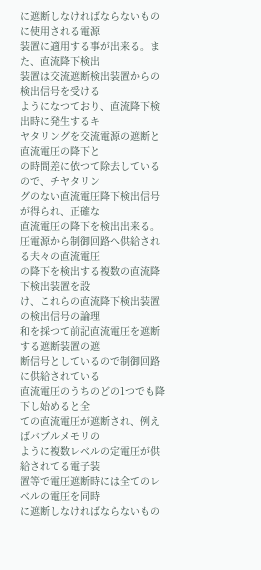に遮断しなければならないものに使用される電源
装置に適用する事が出来る。また、直流降下検出
装置は交流遮断検出装置からの検出信号を受ける
ようになつており、直流降下検出時に発生するキ
ヤタリングを交流電源の遮断と直流電圧の降下と
の時間差に依つて除去しているので、チヤタリン
グのない直流電圧降下検出信号が得られ、正確な
直流電圧の降下を検出出来る。
圧電源から制御回路へ供給される夫々の直流電圧
の降下を検出する複数の直流降下検出装置を設
け、これらの直流降下検出装置の検出信号の論理
和を採つて前記直流電圧を遮断する遮断装置の遮
断信号としているので制御回路に供給されている
直流電圧のうちのどの1つでも降下し始めると全
ての直流電圧が遮断され、例えばバブルメモリの
ように複数レベルの定電圧が供給されてる電子装
置等で電圧遮断時には全てのレベルの電圧を同時
に遮断しなければならないもの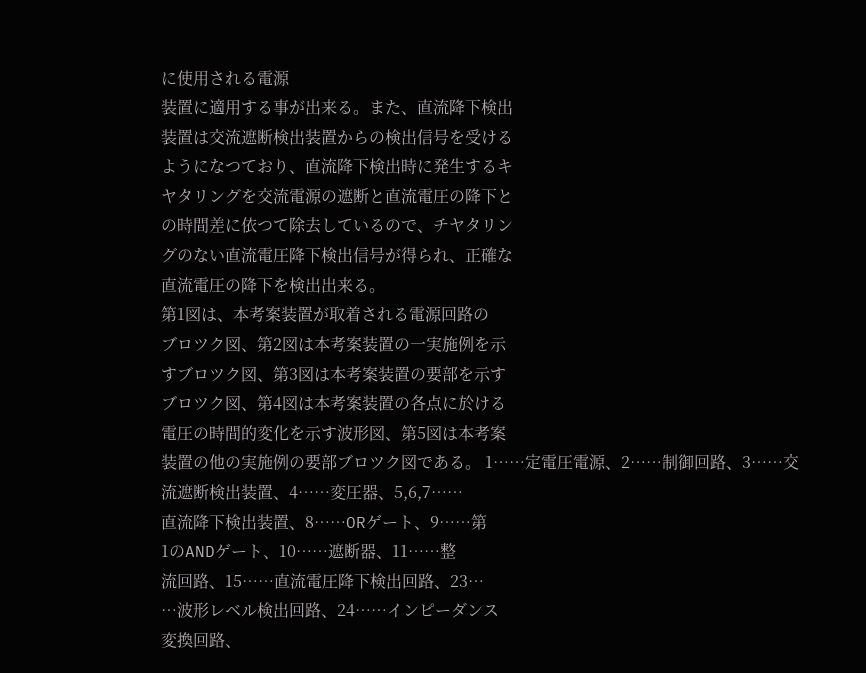に使用される電源
装置に適用する事が出来る。また、直流降下検出
装置は交流遮断検出装置からの検出信号を受ける
ようになつており、直流降下検出時に発生するキ
ヤタリングを交流電源の遮断と直流電圧の降下と
の時間差に依つて除去しているので、チヤタリン
グのない直流電圧降下検出信号が得られ、正確な
直流電圧の降下を検出出来る。
第1図は、本考案装置が取着される電源回路の
ブロツク図、第2図は本考案装置の一実施例を示
すブロツク図、第3図は本考案装置の要部を示す
ブロツク図、第4図は本考案装置の各点に於ける
電圧の時間的変化を示す波形図、第5図は本考案
装置の他の実施例の要部ブロツク図である。 1……定電圧電源、2……制御回路、3……交
流遮断検出装置、4……変圧器、5,6,7……
直流降下検出装置、8……ORゲート、9……第
1のANDゲート、10……遮断器、11……整
流回路、15……直流電圧降下検出回路、23…
…波形レベル検出回路、24……インピーダンス
変換回路、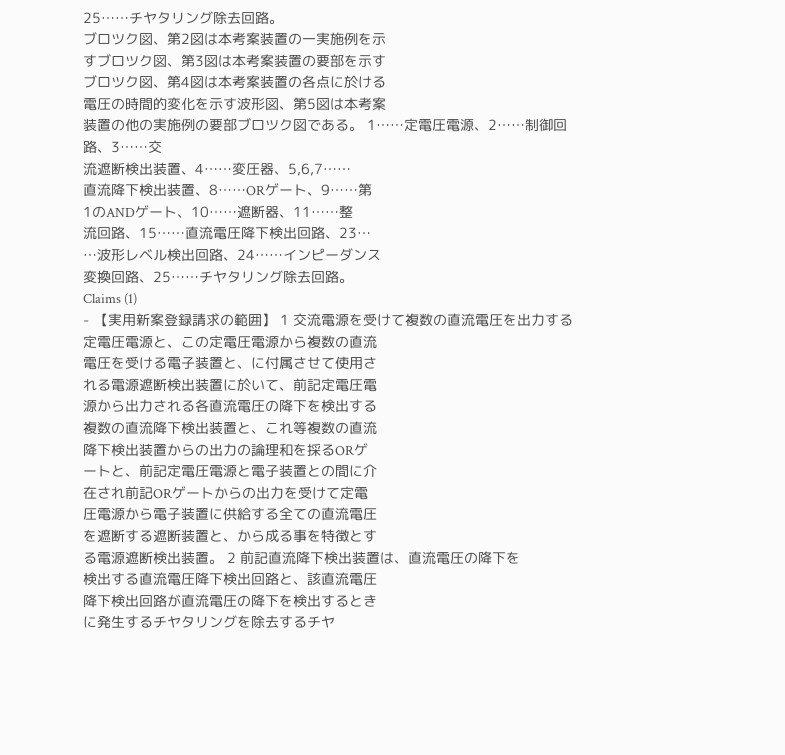25……チヤタリング除去回路。
ブロツク図、第2図は本考案装置の一実施例を示
すブロツク図、第3図は本考案装置の要部を示す
ブロツク図、第4図は本考案装置の各点に於ける
電圧の時間的変化を示す波形図、第5図は本考案
装置の他の実施例の要部ブロツク図である。 1……定電圧電源、2……制御回路、3……交
流遮断検出装置、4……変圧器、5,6,7……
直流降下検出装置、8……ORゲート、9……第
1のANDゲート、10……遮断器、11……整
流回路、15……直流電圧降下検出回路、23…
…波形レベル検出回路、24……インピーダンス
変換回路、25……チヤタリング除去回路。
Claims (1)
- 【実用新案登録請求の範囲】 1 交流電源を受けて複数の直流電圧を出力する
定電圧電源と、この定電圧電源から複数の直流
電圧を受ける電子装置と、に付属させて使用さ
れる電源遮断検出装置に於いて、前記定電圧電
源から出力される各直流電圧の降下を検出する
複数の直流降下検出装置と、これ等複数の直流
降下検出装置からの出力の論理和を採るORゲ
ートと、前記定電圧電源と電子装置との間に介
在され前記ORゲートからの出力を受けて定電
圧電源から電子装置に供給する全ての直流電圧
を遮断する遮断装置と、から成る事を特徴とす
る電源遮断検出装置。 2 前記直流降下検出装置は、直流電圧の降下を
検出する直流電圧降下検出回路と、該直流電圧
降下検出回路が直流電圧の降下を検出するとき
に発生するチヤタリングを除去するチヤ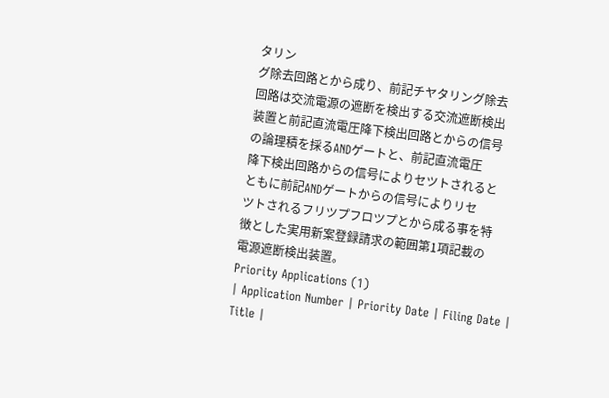タリン
グ除去回路とから成り、前記チヤタリング除去
回路は交流電源の遮断を検出する交流遮断検出
装置と前記直流電圧降下検出回路とからの信号
の論理積を採るANDゲートと、前記直流電圧
降下検出回路からの信号によりセツトされると
ともに前記ANDゲートからの信号によりリセ
ツトされるフリツプフロツプとから成る事を特
徴とした実用新案登録請求の範囲第1項記載の
電源遮断検出装置。
Priority Applications (1)
| Application Number | Priority Date | Filing Date | Title |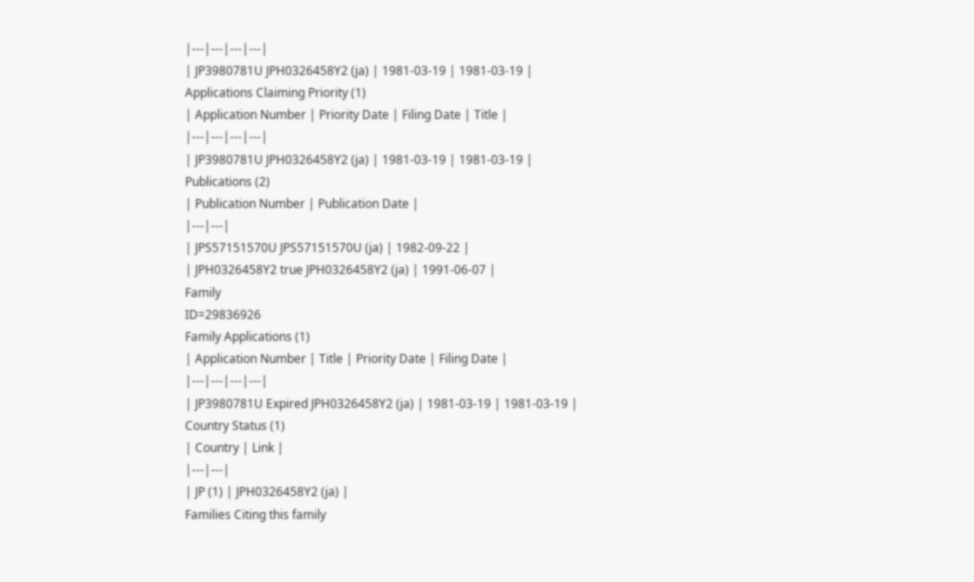|---|---|---|---|
| JP3980781U JPH0326458Y2 (ja) | 1981-03-19 | 1981-03-19 |
Applications Claiming Priority (1)
| Application Number | Priority Date | Filing Date | Title |
|---|---|---|---|
| JP3980781U JPH0326458Y2 (ja) | 1981-03-19 | 1981-03-19 |
Publications (2)
| Publication Number | Publication Date |
|---|---|
| JPS57151570U JPS57151570U (ja) | 1982-09-22 |
| JPH0326458Y2 true JPH0326458Y2 (ja) | 1991-06-07 |
Family
ID=29836926
Family Applications (1)
| Application Number | Title | Priority Date | Filing Date |
|---|---|---|---|
| JP3980781U Expired JPH0326458Y2 (ja) | 1981-03-19 | 1981-03-19 |
Country Status (1)
| Country | Link |
|---|---|
| JP (1) | JPH0326458Y2 (ja) |
Families Citing this family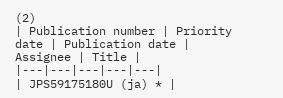(2)
| Publication number | Priority date | Publication date | Assignee | Title |
|---|---|---|---|---|
| JPS59175180U (ja) * |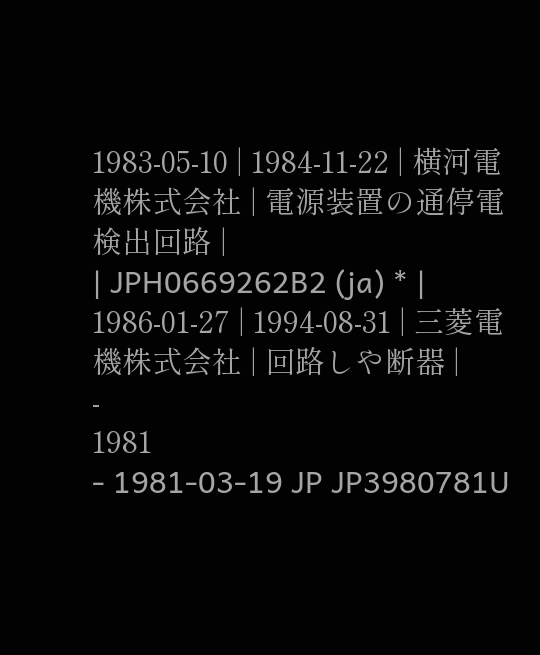1983-05-10 | 1984-11-22 | 横河電機株式会社 | 電源装置の通停電検出回路 |
| JPH0669262B2 (ja) * | 1986-01-27 | 1994-08-31 | 三菱電機株式会社 | 回路しや断器 |
-
1981
- 1981-03-19 JP JP3980781U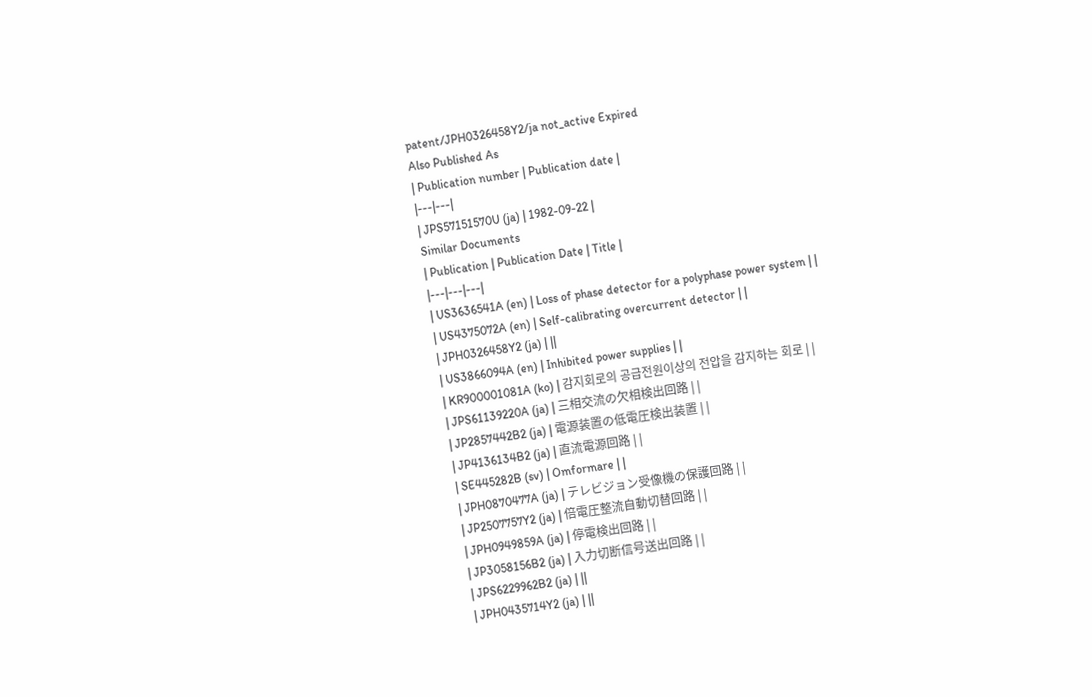patent/JPH0326458Y2/ja not_active Expired
Also Published As
| Publication number | Publication date |
|---|---|
| JPS57151570U (ja) | 1982-09-22 |
Similar Documents
| Publication | Publication Date | Title |
|---|---|---|
| US3636541A (en) | Loss of phase detector for a polyphase power system | |
| US4375072A (en) | Self-calibrating overcurrent detector | |
| JPH0326458Y2 (ja) | ||
| US3866094A (en) | Inhibited power supplies | |
| KR900001081A (ko) | 감지회로의 공급전원이상의 전압을 감지하는 회로 | |
| JPS61139220A (ja) | 三相交流の欠相検出回路 | |
| JP2857442B2 (ja) | 電源装置の低電圧検出装置 | |
| JP4136134B2 (ja) | 直流電源回路 | |
| SE445282B (sv) | Omformare | |
| JPH0870477A (ja) | テレビジョン受像機の保護回路 | |
| JP2507757Y2 (ja) | 倍電圧整流自動切替回路 | |
| JPH0949859A (ja) | 停電検出回路 | |
| JP3058156B2 (ja) | 入力切断信号送出回路 | |
| JPS6229962B2 (ja) | ||
| JPH0435714Y2 (ja) | ||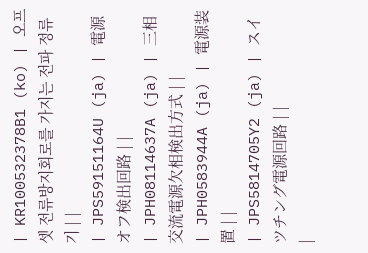| KR100532378B1 (ko) | 오프셋 전류방지회로를 가지는 전파 정류기 | |
| JPS59151164U (ja) | 電源オフ検出回路 | |
| JPH08114637A (ja) | 三相交流電源欠相検出方式 | |
| JPH0583944A (ja) | 電源装置 | |
| JPS5814705Y2 (ja) | スイツチング電源回路 | |
|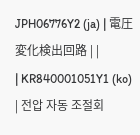JPH06776Y2 (ja) | 電圧変化検出回路 | |
| KR840001051Y1 (ko) | 전압 자동 조절회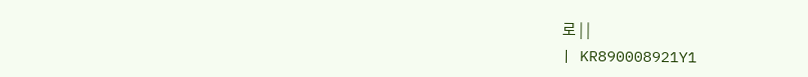로 | |
| KR890008921Y1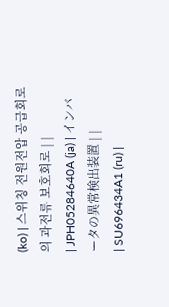(ko) | 스위칭 전원전압 공급회로의 과전류 보호회로 | |
| JPH05284640A (ja) | インバータの異常検出装置 | |
| SU696434A1 (ru) |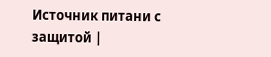Источник питани с защитой |